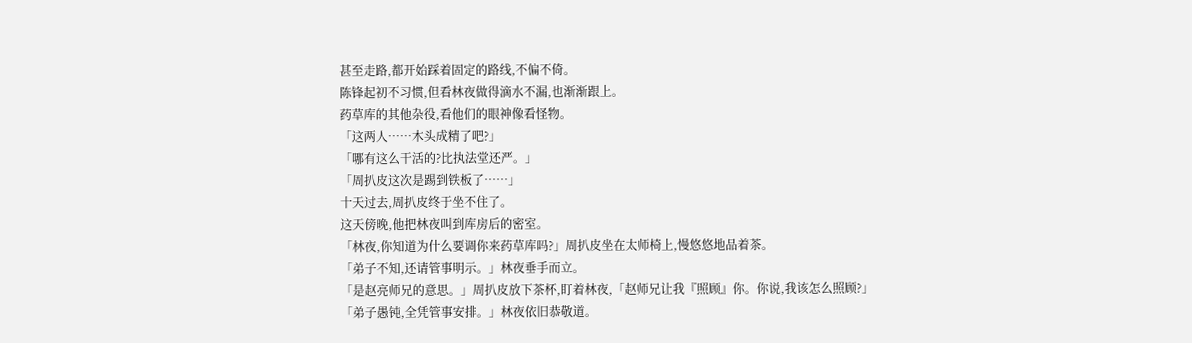甚至走路,都开始踩着固定的路线,不偏不倚。
陈锋起初不习惯,但看林夜做得滴水不漏,也渐渐跟上。
药草库的其他杂役,看他们的眼神像看怪物。
「这两人……木头成精了吧?」
「哪有这么干活的?比执法堂还严。」
「周扒皮这次是踢到铁板了……」
十天过去,周扒皮终于坐不住了。
这天傍晚,他把林夜叫到库房后的密室。
「林夜,你知道为什么要调你来药草库吗?」周扒皮坐在太师椅上,慢悠悠地品着茶。
「弟子不知,还请管事明示。」林夜垂手而立。
「是赵亮师兄的意思。」周扒皮放下茶杯,盯着林夜,「赵师兄让我『照顾』你。你说,我该怎么照顾?」
「弟子愚钝,全凭管事安排。」林夜依旧恭敬道。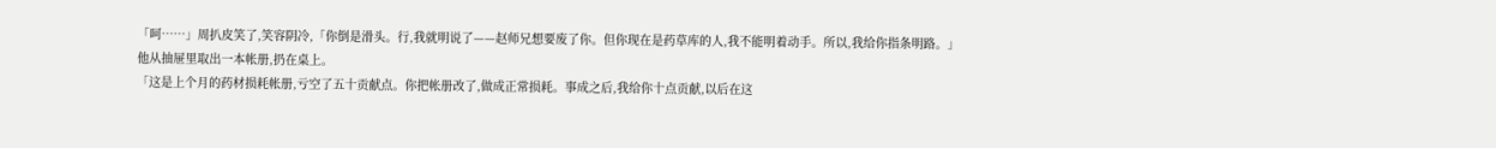「呵……」周扒皮笑了,笑容阴冷,「你倒是滑头。行,我就明说了——赵师兄想要废了你。但你现在是药草库的人,我不能明着动手。所以,我给你指条明路。」
他从抽屉里取出一本帐册,扔在桌上。
「这是上个月的药材损耗帐册,亏空了五十贡献点。你把帐册改了,做成正常损耗。事成之后,我给你十点贡献,以后在这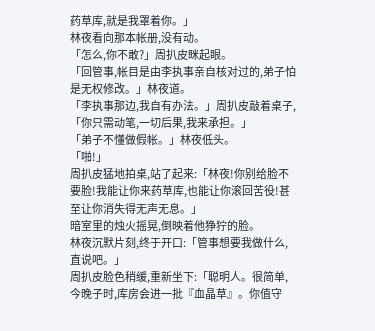药草库,就是我罩着你。」
林夜看向那本帐册,没有动。
「怎么,你不敢?」周扒皮眯起眼。
「回管事,帐目是由李执事亲自核对过的,弟子怕是无权修改。」林夜道。
「李执事那边,我自有办法。」周扒皮敲着桌子,「你只需动笔,一切后果,我来承担。」
「弟子不懂做假帐。」林夜低头。
「啪!」
周扒皮猛地拍桌,站了起来:「林夜!你别给脸不要脸!我能让你来药草库,也能让你滚回苦役!甚至让你消失得无声无息。」
暗室里的烛火摇晃,倒映着他狰狞的脸。
林夜沉默片刻,终于开口:「管事想要我做什么,直说吧。」
周扒皮脸色稍缓,重新坐下:「聪明人。很简单,今晚子时,库房会进一批『血晶草』。你值守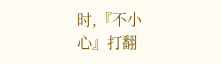时,『不小心』打翻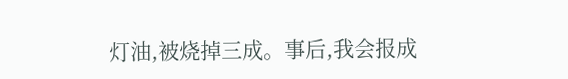灯油,被烧掉三成。事后,我会报成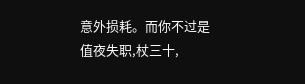意外损耗。而你不过是值夜失职,杖三十,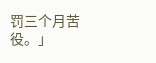罚三个月苦役。」